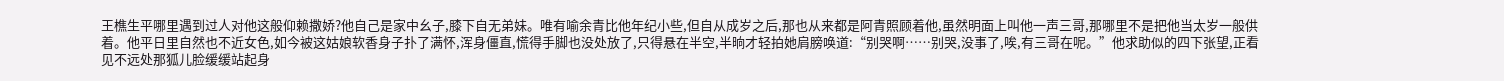王樵生平哪里遇到过人对他这般仰赖撒娇?他自己是家中幺子,膝下自无弟妹。唯有喻余青比他年纪小些,但自从成岁之后,那也从来都是阿青照顾着他,虽然明面上叫他一声三哥,那哪里不是把他当太岁一般供着。他平日里自然也不近女色,如今被这姑娘软香身子扑了满怀,浑身僵直,慌得手脚也没处放了,只得悬在半空,半晌才轻拍她肩膀唤道:“别哭啊……别哭,没事了,唉,有三哥在呢。”他求助似的四下张望,正看见不远处那狐儿脸缓缓站起身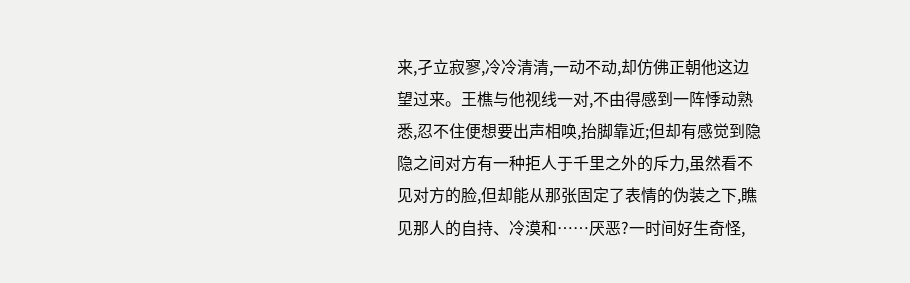来,孑立寂寥,冷冷清清,一动不动,却仿佛正朝他这边望过来。王樵与他视线一对,不由得感到一阵悸动熟悉,忍不住便想要出声相唤,抬脚靠近;但却有感觉到隐隐之间对方有一种拒人于千里之外的斥力,虽然看不见对方的脸,但却能从那张固定了表情的伪装之下,瞧见那人的自持、冷漠和……厌恶?一时间好生奇怪,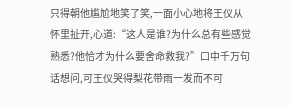只得朝他尴尬地笑了笑,一面小心地将王仪从怀里扯开,心道:“这人是谁?为什么总有些感觉熟悉?他恰才为什么要舍命救我?”口中千万句话想问,可王仪哭得梨花带雨一发而不可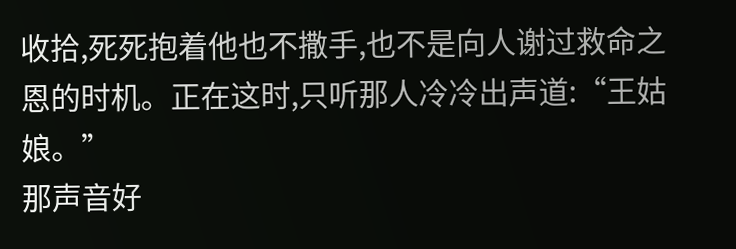收拾,死死抱着他也不撒手,也不是向人谢过救命之恩的时机。正在这时,只听那人冷冷出声道:“王姑娘。”
那声音好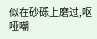似在砂砾上磨过,呕哑嘲